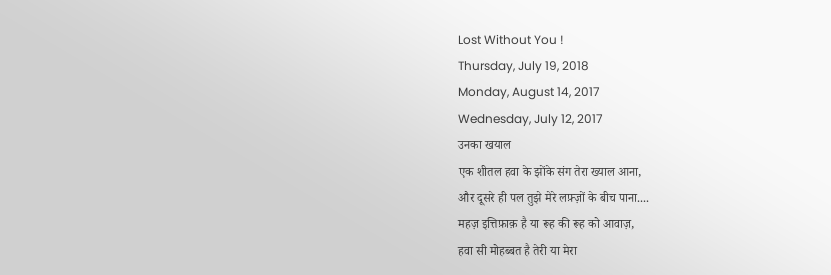Lost Without You !
Thursday, July 19, 2018
Monday, August 14, 2017
Wednesday, July 12, 2017
उनका खयाल
एक शीतल हवा के झोंके संग तेरा ख्याल आना,
और दूसरे ही पल तुझे मेरे लफ़्ज़ों के बीच पाना....
महज़ इत्तिफ़ाक़ है या रूह की रूह को आवाज़,
हवा सी मोहब्बत है तेरी या मेरा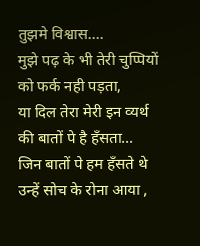तुझमे विश्वास....
मुझे पढ़ के भी तेरी चुप्पियों को फर्क नही पड़ता,
या दिल तेरा मेरी इन व्यर्थ की बातों पे है हँसता...
जिन बातों पे हम हँसते थे उन्हें सोच के रोना आया ,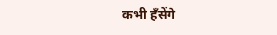कभी हँसेंगे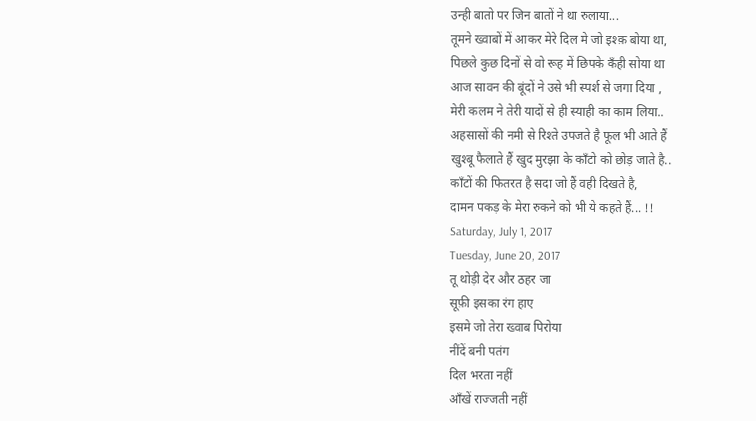उन्ही बातो पर जिन बातों ने था रुलाया...
तूमने ख्वाबों में आकर मेरे दिल मे जो इश्क़ बोया था,
पिछले कुछ दिनों से वो रूह में छिपके कँही सोया था
आज सावन की बूंदों ने उसे भी स्पर्श से जगा दिया ,
मेरी कलम ने तेरी यादों से ही स्याही का काम लिया..
अहसासों की नमी से रिश्ते उपजते है फूल भी आते हैं
खुश्बू फैलाते हैं खुद मुरझा के काँटो को छोड़ जाते है..
काँटों की फितरत है सदा जो हैं वही दिखते है,
दामन पकड़ के मेरा रुकने को भी ये कहते हैं... !!
Saturday, July 1, 2017
Tuesday, June 20, 2017
तू थोड़ी देर और ठहर जा
सूफ़ी इसका रंग हाए
इसमे जो तेरा ख्वाब पिरोया
नींदें बनी पतंग
दिल भरता नहीं
आँखें राज्जती नहीं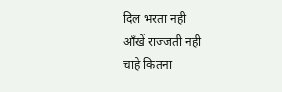दिल भरता नही
आँखें राज्जती नही
चाहे कितना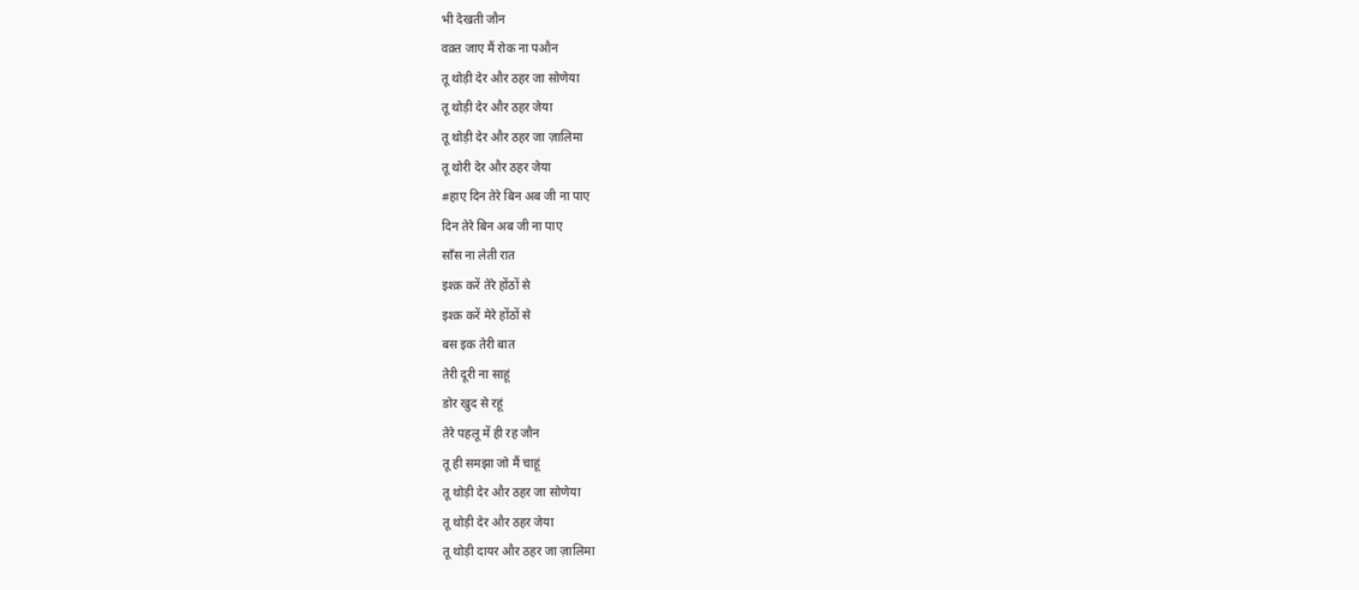भी देखती जौन
वक़्त जाए मैं रोक ना पऔन
तू थोड़ी देर और ठहर जा सोणेया
तू थोड़ी देर और ठहर जेया
तू थोड़ी देर और ठहर जा ज़ालिमा
तू थोरी देर और ठहर जेया
#हाए दिन तेरे बिन अब जी ना पाए
दिन तेरे बिन अब जी ना पाए
साँस ना लेती रात
इश्क़ करें तेरे होंठों से
इश्क़ करें मेरे होंठों से
बस इक तेरी बात
तेरी दूरी ना साहूं
डोर खुद से रहूं
तेरे पहलू में ही रह जौन
तू ही समझा जो मैं चाहूं
तू थोड़ी देर और ठहर जा सोणेया
तू थोड़ी देर और ठहर जेया
तू थोड़ी दायर और ठहर जा ज़ालिमा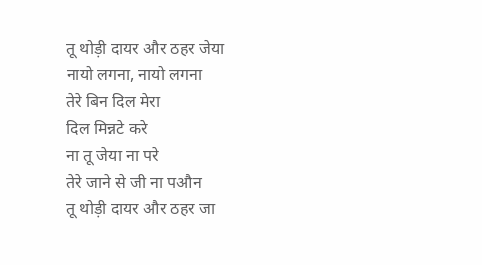तू थोड़ी दायर और ठहर जेया
नायो लगना, नायो लगना
तेरे बिन दिल मेरा
दिल मिन्नटे करे
ना तू जेया ना परे
तेरे जाने से जी ना पऔन
तू थोड़ी दायर और ठहर जा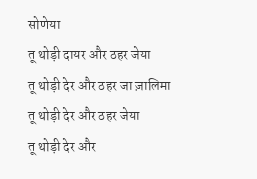सोणेया
तू थोड़ी दायर और ठहर जेया
तू थोड़ी देर और ठहर जा ज़ालिमा
तू थोड़ी देर और ठहर जेया
तू थोड़ी देर और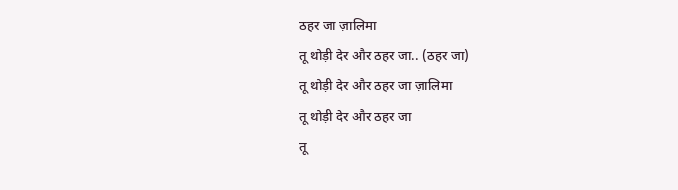ठहर जा ज़ालिमा
तू थोड़ी देर और ठहर जा.. (ठहर जा)
तू थोड़ी देर और ठहर जा ज़ालिमा
तू थोड़ी देर और ठहर जा
तू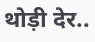थोड़ी देर..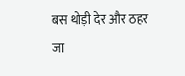बस थोड़ी देर और ठहर जा